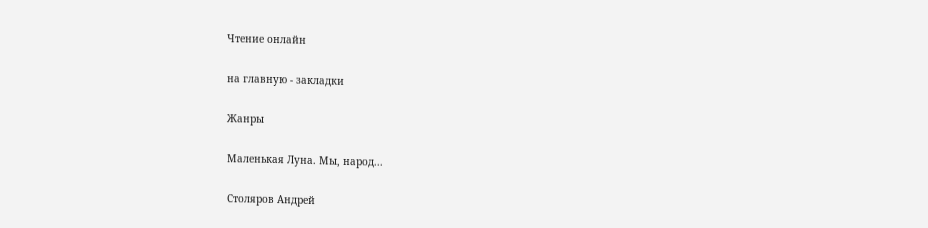Чтение онлайн

на главную - закладки

Жанры

Маленькая Луна. Мы, народ...

Столяров Андрей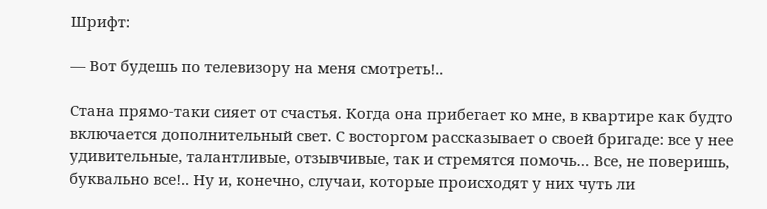Шрифт:

— Вот будешь по телевизору на меня смотреть!..

Стана прямо-таки сияет от счастья. Когда она прибегает ко мне, в квартире как будто включается дополнительный свет. С восторгом рассказывает о своей бригаде: все у нее удивительные, талантливые, отзывчивые, так и стремятся помочь… Все, не поверишь, буквально все!.. Ну и, конечно, случаи, которые происходят у них чуть ли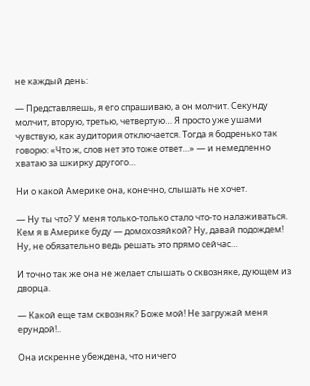не каждый день:

— Представляешь, я его спрашиваю, а он молчит. Секунду молчит, вторую, третью, четвертую… Я просто уже ушами чувствую, как аудитория отключается. Тогда я бодренько так говорю: «Что ж, слов нет это тоже ответ…» — и немедленно хватаю за шкирку другого…

Ни о какой Америке она, конечно, слышать не хочет.

— Ну ты что? У меня только-только стало что-то налаживаться. Кем я в Америке буду — домохозяйкой? Ну, давай подождем! Ну, не обязательно ведь решать это прямо сейчас…

И точно так же она не желает слышать о сквозняке, дующем из дворца.

— Какой еще там сквозняк? Боже мой! Не загружай меня ерундой!..

Она искренне убеждена, что ничего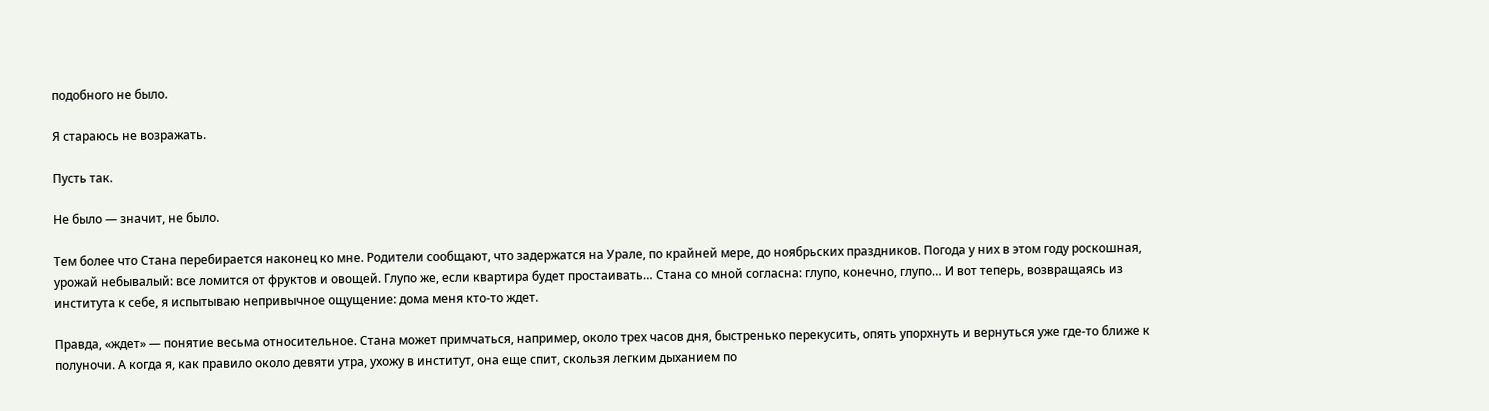подобного не было.

Я стараюсь не возражать.

Пусть так.

Не было — значит, не было.

Тем более что Стана перебирается наконец ко мне. Родители сообщают, что задержатся на Урале, по крайней мере, до ноябрьских праздников. Погода у них в этом году роскошная, урожай небывалый: все ломится от фруктов и овощей. Глупо же, если квартира будет простаивать… Стана со мной согласна: глупо, конечно, глупо… И вот теперь, возвращаясь из института к себе, я испытываю непривычное ощущение: дома меня кто-то ждет.

Правда, «ждет» — понятие весьма относительное. Стана может примчаться, например, около трех часов дня, быстренько перекусить, опять упорхнуть и вернуться уже где-то ближе к полуночи. А когда я, как правило около девяти утра, ухожу в институт, она еще спит, скользя легким дыханием по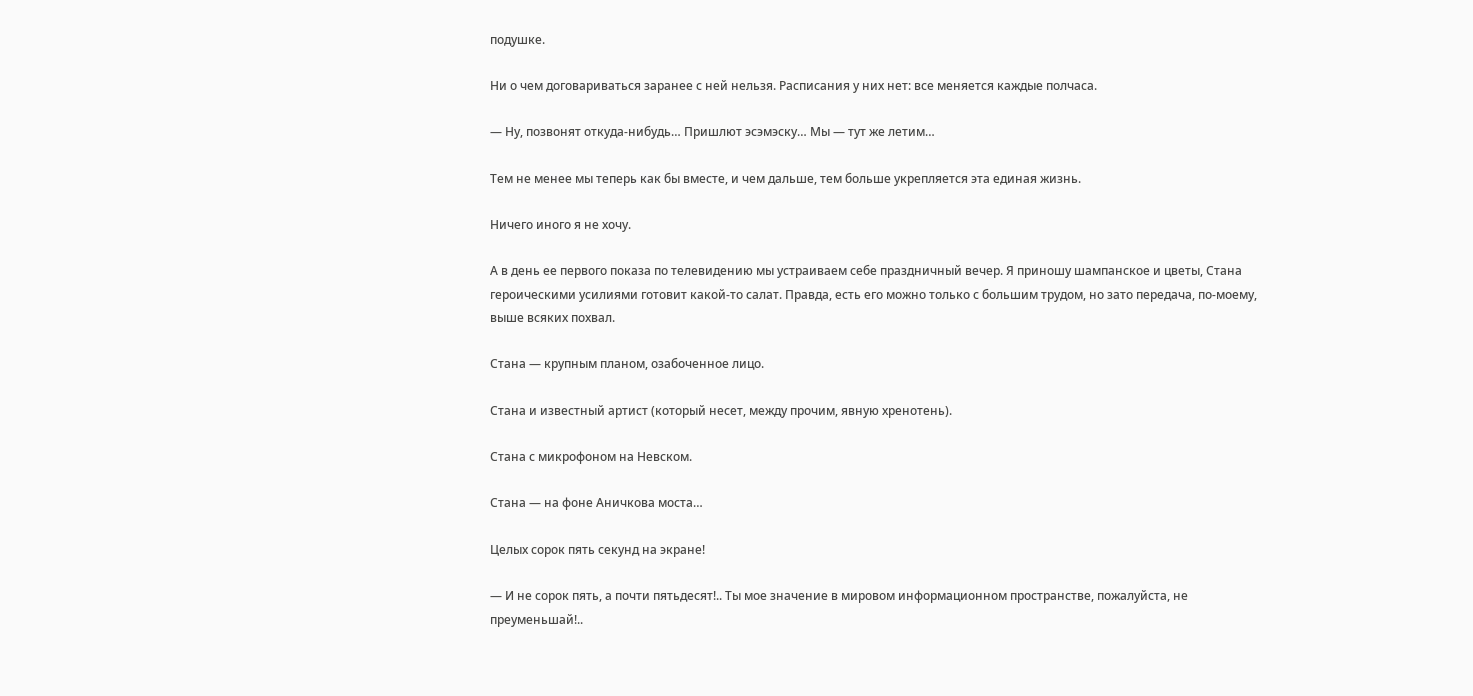подушке.

Ни о чем договариваться заранее с ней нельзя. Расписания у них нет: все меняется каждые полчаса.

— Ну, позвонят откуда-нибудь… Пришлют эсэмэску… Мы — тут же летим…

Тем не менее мы теперь как бы вместе, и чем дальше, тем больше укрепляется эта единая жизнь.

Ничего иного я не хочу.

А в день ее первого показа по телевидению мы устраиваем себе праздничный вечер. Я приношу шампанское и цветы, Стана героическими усилиями готовит какой-то салат. Правда, есть его можно только с большим трудом, но зато передача, по-моему, выше всяких похвал.

Стана — крупным планом, озабоченное лицо.

Стана и известный артист (который несет, между прочим, явную хренотень).

Стана с микрофоном на Невском.

Стана — на фоне Аничкова моста…

Целых сорок пять секунд на экране!

— И не сорок пять, а почти пятьдесят!.. Ты мое значение в мировом информационном пространстве, пожалуйста, не преуменьшай!..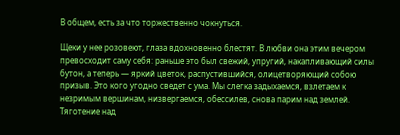В общем, есть за что торжественно чокнуться.

Щеки у нее розовеют, глаза вдохновенно блестят. В любви она этим вечером превосходит саму себя: раньше это был свежий, упругий, накапливающий силы бутон, а теперь — яркий цветок, распустившийся, олицетворяющий собою призыв. Это кого угодно сведет с ума. Мы слегка задыхаемся, взлетаем к незримым вершинам, низвергаемся, обессилев, снова парим над землей. Тяготение над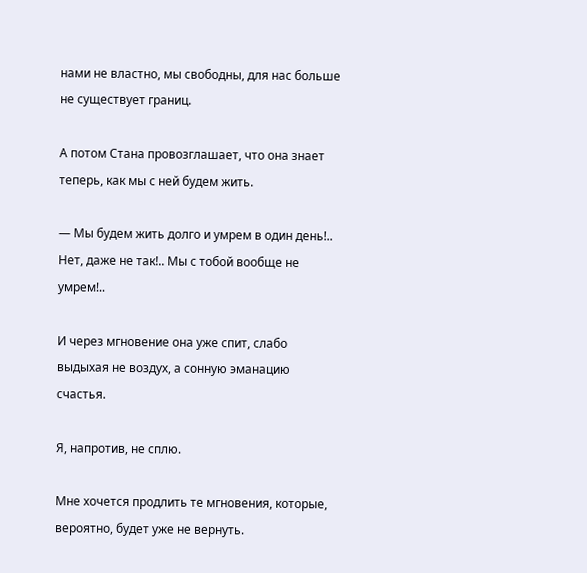нами не властно, мы свободны, для нас больше не существует границ.

А потом Стана провозглашает, что она знает теперь, как мы с ней будем жить.

— Мы будем жить долго и умрем в один день!.. Нет, даже не так!.. Мы с тобой вообще не умрем!..

И через мгновение она уже спит, слабо выдыхая не воздух, а сонную эманацию счастья.

Я, напротив, не сплю.

Мне хочется продлить те мгновения, которые, вероятно, будет уже не вернуть.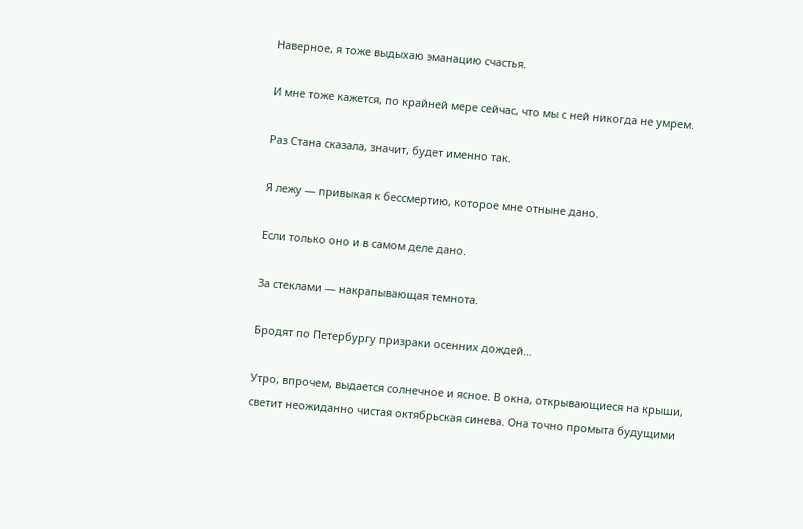Наверное, я тоже выдыхаю эманацию счастья.

И мне тоже кажется, по крайней мере сейчас, что мы с ней никогда не умрем.

Раз Стана сказала, значит, будет именно так.

Я лежу — привыкая к бессмертию, которое мне отныне дано.

Если только оно и в самом деле дано.

За стеклами — накрапывающая темнота.

Бродят по Петербургу призраки осенних дождей…

Утро, впрочем, выдается солнечное и ясное. В окна, открывающиеся на крыши, светит неожиданно чистая октябрьская синева. Она точно промыта будущими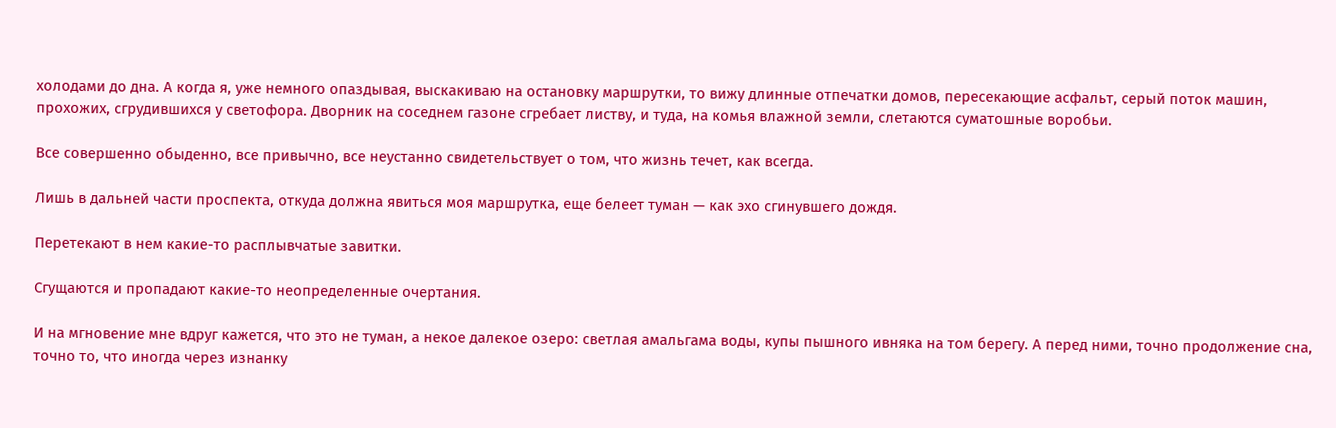холодами до дна. А когда я, уже немного опаздывая, выскакиваю на остановку маршрутки, то вижу длинные отпечатки домов, пересекающие асфальт, серый поток машин, прохожих, сгрудившихся у светофора. Дворник на соседнем газоне сгребает листву, и туда, на комья влажной земли, слетаются суматошные воробьи.

Все совершенно обыденно, все привычно, все неустанно свидетельствует о том, что жизнь течет, как всегда.

Лишь в дальней части проспекта, откуда должна явиться моя маршрутка, еще белеет туман — как эхо сгинувшего дождя.

Перетекают в нем какие-то расплывчатые завитки.

Сгущаются и пропадают какие-то неопределенные очертания.

И на мгновение мне вдруг кажется, что это не туман, а некое далекое озеро: светлая амальгама воды, купы пышного ивняка на том берегу. А перед ними, точно продолжение сна, точно то, что иногда через изнанку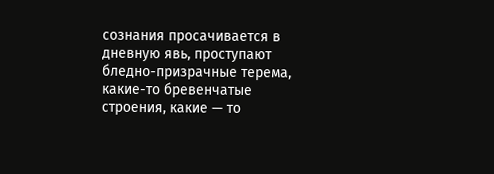сознания просачивается в дневную явь, проступают бледно-призрачные терема, какие-то бревенчатые строения, какие — то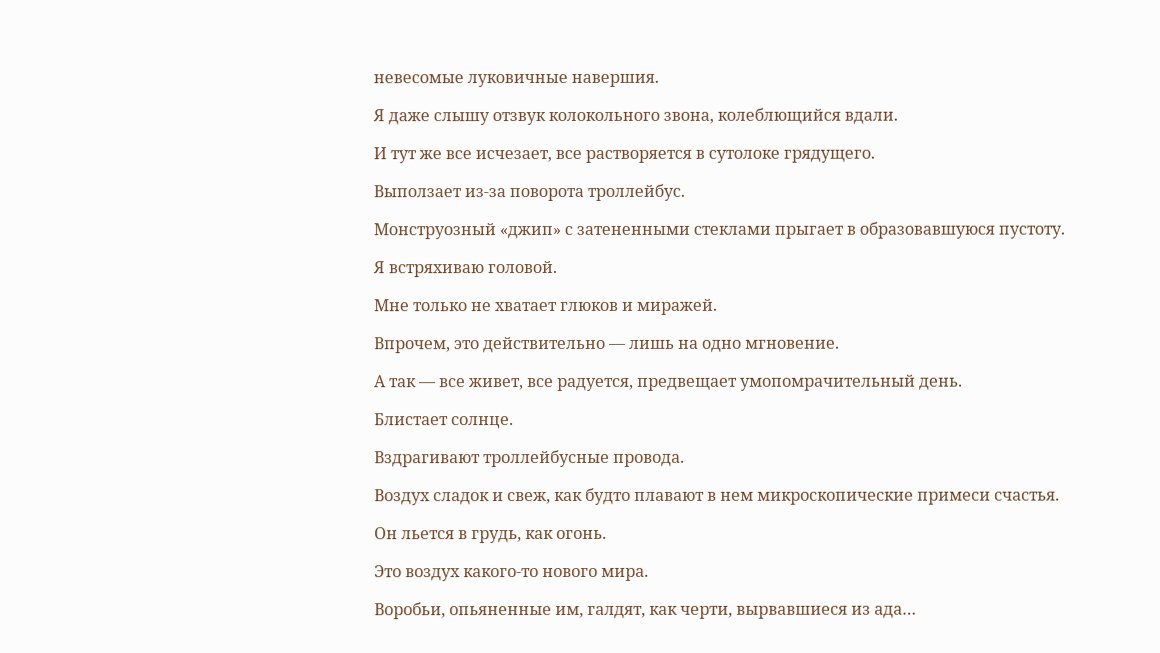невесомые луковичные навершия.

Я даже слышу отзвук колокольного звона, колеблющийся вдали.

И тут же все исчезает, все растворяется в сутолоке грядущего.

Выползает из-за поворота троллейбус.

Монструозный «джип» с затененными стеклами прыгает в образовавшуюся пустоту.

Я встряхиваю головой.

Мне только не хватает глюков и миражей.

Впрочем, это действительно — лишь на одно мгновение.

А так — все живет, все радуется, предвещает умопомрачительный день.

Блистает солнце.

Вздрагивают троллейбусные провода.

Воздух сладок и свеж, как будто плавают в нем микроскопические примеси счастья.

Он льется в грудь, как огонь.

Это воздух какого-то нового мира.

Воробьи, опьяненные им, галдят, как черти, вырвавшиеся из ада…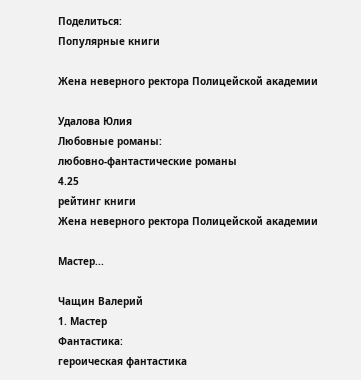Поделиться:
Популярные книги

Жена неверного ректора Полицейской академии

Удалова Юлия
Любовные романы:
любовно-фантастические романы
4.25
рейтинг книги
Жена неверного ректора Полицейской академии

Мастер...

Чащин Валерий
1. Мастер
Фантастика:
героическая фантастика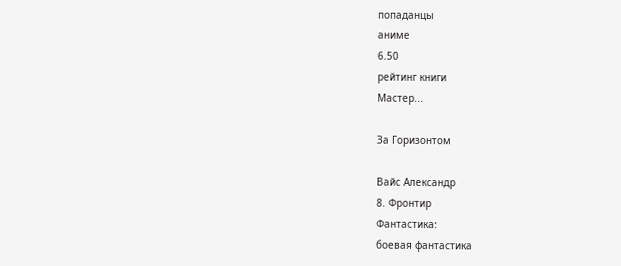попаданцы
аниме
6.50
рейтинг книги
Мастер...

За Горизонтом

Вайс Александр
8. Фронтир
Фантастика:
боевая фантастика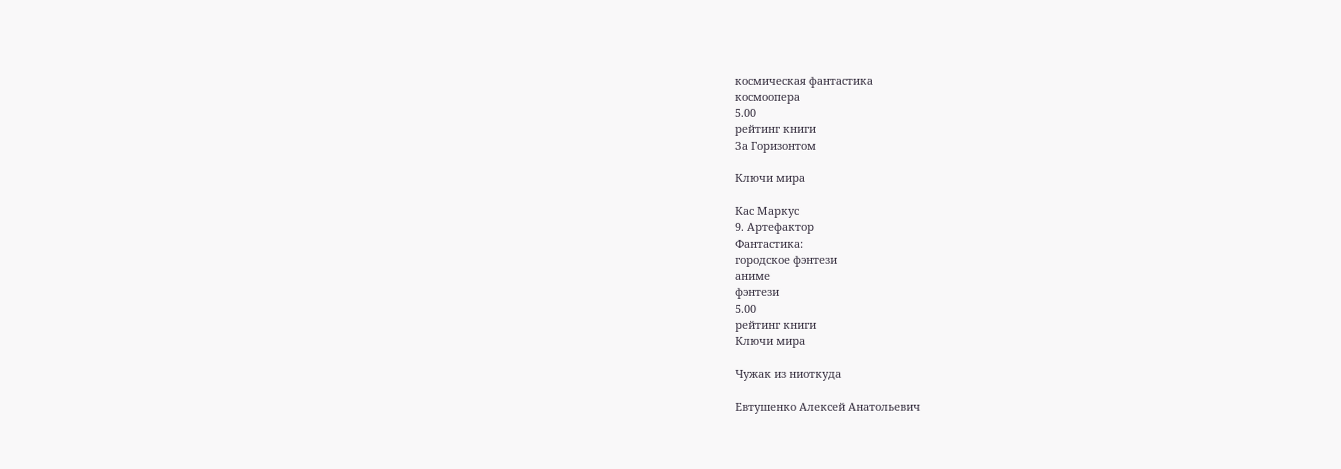космическая фантастика
космоопера
5.00
рейтинг книги
За Горизонтом

Ключи мира

Кас Маркус
9. Артефактор
Фантастика:
городское фэнтези
аниме
фэнтези
5.00
рейтинг книги
Ключи мира

Чужак из ниоткуда

Евтушенко Алексей Анатольевич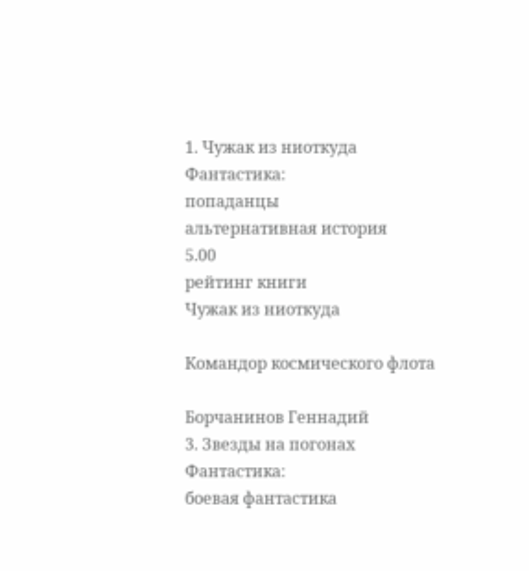1. Чужак из ниоткуда
Фантастика:
попаданцы
альтернативная история
5.00
рейтинг книги
Чужак из ниоткуда

Командор космического флота

Борчанинов Геннадий
3. Звезды на погонах
Фантастика:
боевая фантастика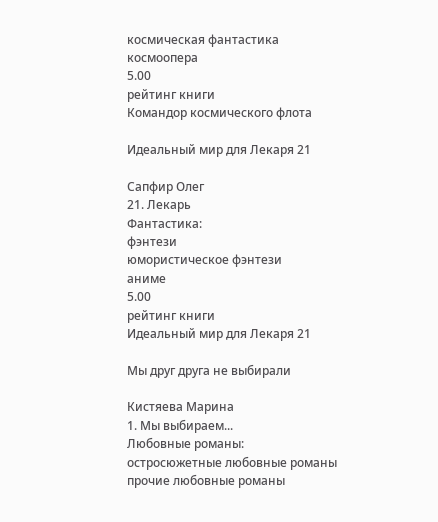космическая фантастика
космоопера
5.00
рейтинг книги
Командор космического флота

Идеальный мир для Лекаря 21

Сапфир Олег
21. Лекарь
Фантастика:
фэнтези
юмористическое фэнтези
аниме
5.00
рейтинг книги
Идеальный мир для Лекаря 21

Мы друг друга не выбирали

Кистяева Марина
1. Мы выбираем...
Любовные романы:
остросюжетные любовные романы
прочие любовные романы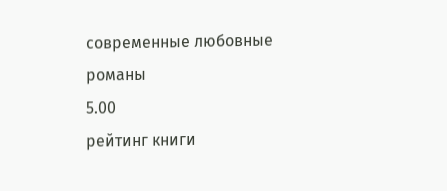современные любовные романы
5.00
рейтинг книги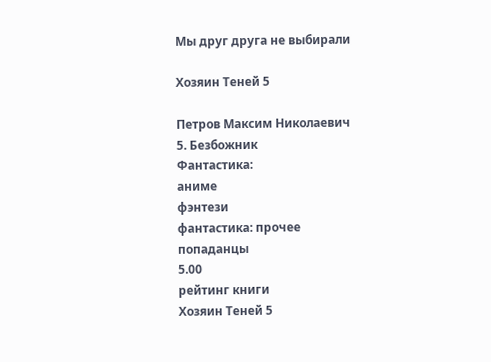Мы друг друга не выбирали

Хозяин Теней 5

Петров Максим Николаевич
5. Безбожник
Фантастика:
аниме
фэнтези
фантастика: прочее
попаданцы
5.00
рейтинг книги
Хозяин Теней 5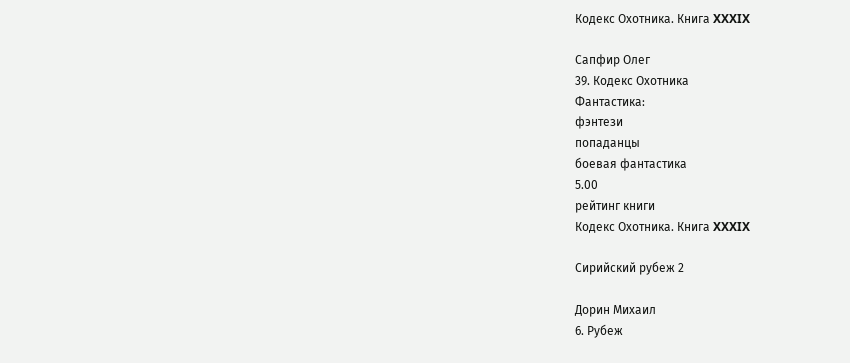Кодекс Охотника. Книга XXXIX

Сапфир Олег
39. Кодекс Охотника
Фантастика:
фэнтези
попаданцы
боевая фантастика
5.00
рейтинг книги
Кодекс Охотника. Книга XXXIX

Сирийский рубеж 2

Дорин Михаил
6. Рубеж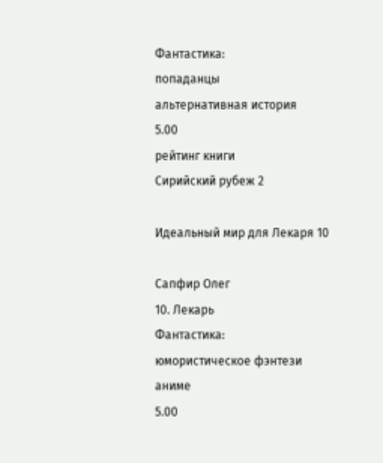Фантастика:
попаданцы
альтернативная история
5.00
рейтинг книги
Сирийский рубеж 2

Идеальный мир для Лекаря 10

Сапфир Олег
10. Лекарь
Фантастика:
юмористическое фэнтези
аниме
5.00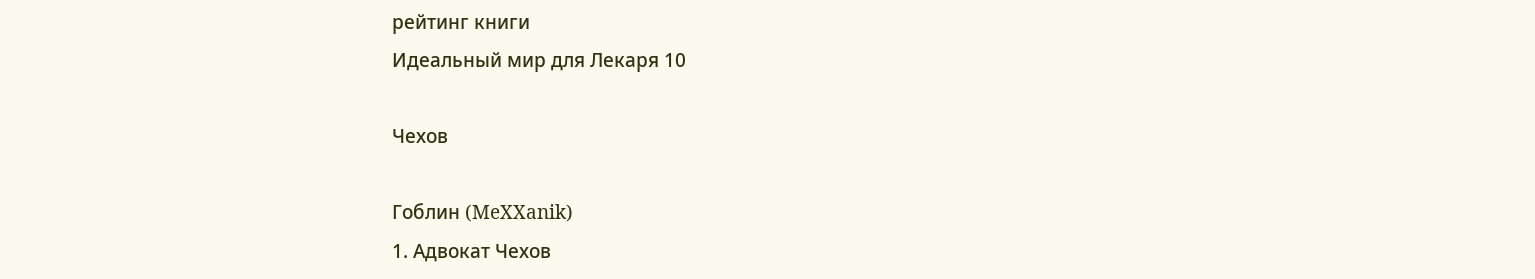рейтинг книги
Идеальный мир для Лекаря 10

Чехов

Гоблин (MeXXanik)
1. Адвокат Чехов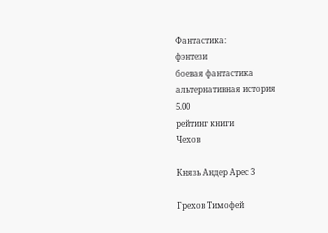Фантастика:
фэнтези
боевая фантастика
альтернативная история
5.00
рейтинг книги
Чехов

Князь Андер Арес 3

Грехов Тимофей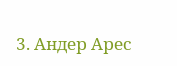3. Андер Арес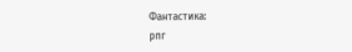Фантастика:
рпг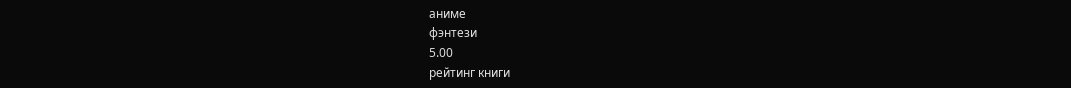аниме
фэнтези
5.00
рейтинг книги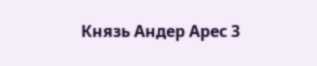Князь Андер Арес 3